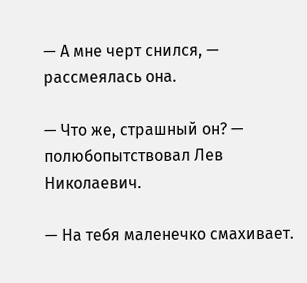— А мне черт снился, — рассмеялась она.

— Что же, страшный он? — полюбопытствовал Лев Николаевич.

— На тебя маленечко смахивает.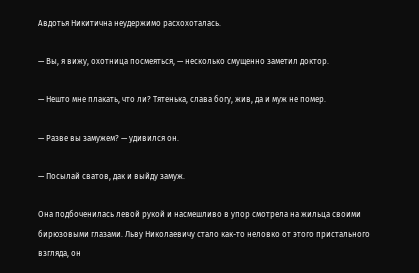Авдотья Никитична неудержимо расхохоталась.

— Вы, я вижу, охотница посмеяться, — несколько смущенно заметил доктор.

— Нешто мне плакать, что ли? Тятенька, слава богу, жив, да и муж не помер.

— Разве вы замужем? — удивился он.

— Посылай сватов, дак и выйду замуж.

Она подбоченилась левой рукой и насмешливо в упор смотрела на жильца своими бирюзовыми глазами. Льву Николаевичу стало как-то неловко от этого пристального взгляда, он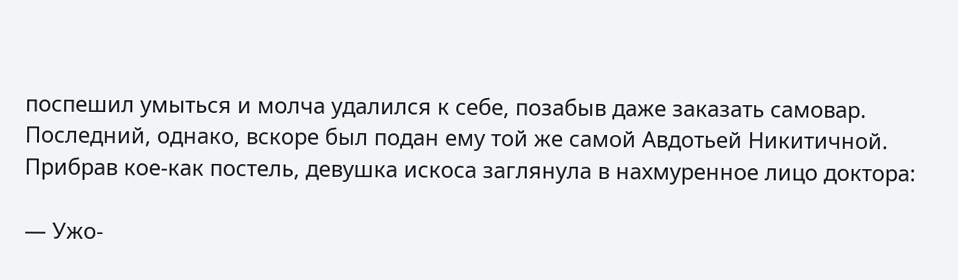поспешил умыться и молча удалился к себе, позабыв даже заказать самовар. Последний, однако, вскоре был подан ему той же самой Авдотьей Никитичной. Прибрав кое-как постель, девушка искоса заглянула в нахмуренное лицо доктора:

— Ужо-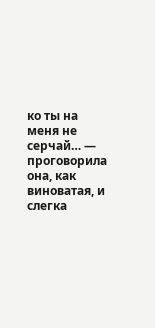ко ты на меня не серчай… — проговорила она, как виноватая, и слегка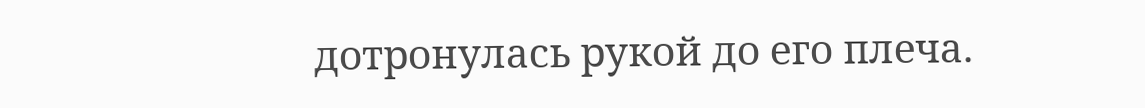дотронулась рукой до его плеча.